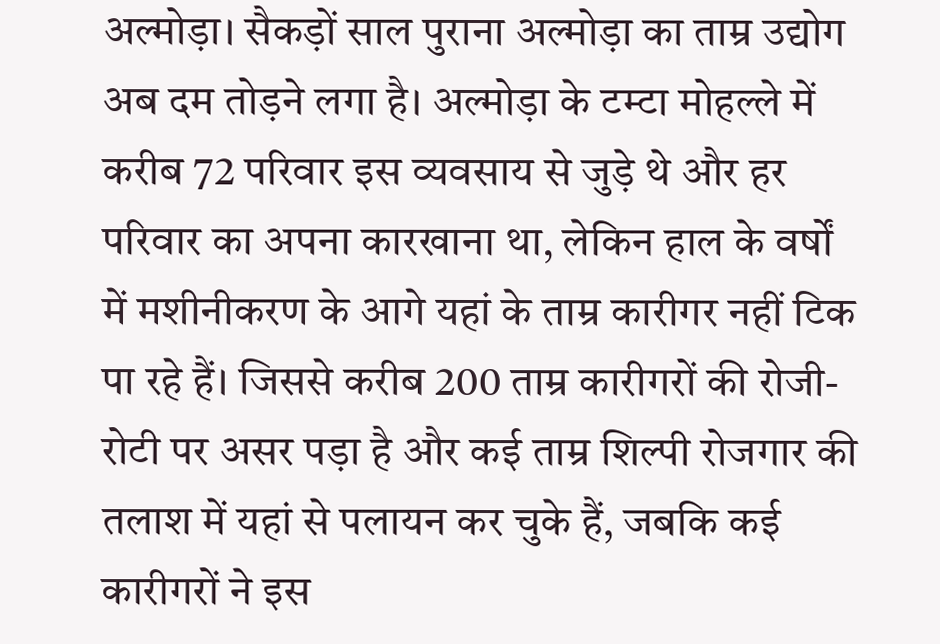अल्मोड़ा। सैकड़ों साल पुराना अल्मोड़ा का ताम्र उद्योग अब दम तोड़ने लगा है। अल्मोड़ा के टम्टा मोहल्ले में करीब 72 परिवार इस व्यवसाय से जुड़े थे और हर परिवार का अपना कारखाना था, लेकिन हाल के वर्षों में मशीनीकरण के आगे यहां के ताम्र कारीगर नहीं टिक पा रहे हैं। जिससे करीब 200 ताम्र कारीगरों की रोजी-रोटी पर असर पड़ा है और कई ताम्र शिल्पी रोजगार की तलाश में यहां से पलायन कर चुके हैं, जबकि कई कारीगरों ने इस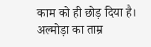काम को ही छोड़ दिया है।
अल्मोड़ा का ताम्र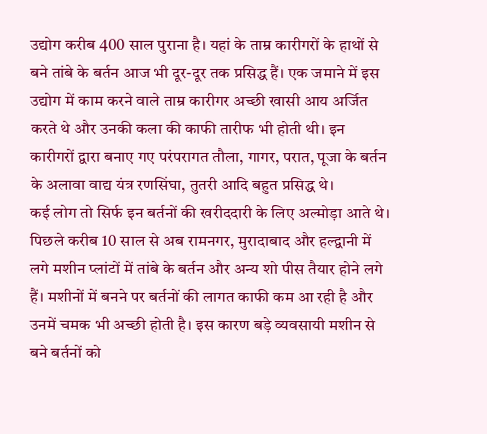उद्योग करीब 400 साल पुराना है। यहां के ताम्र कारीगरों के हाथों से बने तांबे के बर्तन आज भी दूर-दूर तक प्रसिद्ध हैं। एक जमाने में इस उद्योग में काम करने वाले ताम्र कारीगर अच्छी खासी आय अर्जित करते थे और उनकी कला की काफी तारीफ भी होती थी। इन कारीगरों द्वारा बनाए गए परंपरागत तौला, गागर, परात, पूजा के बर्तन के अलावा वाद्य यंत्र रणसिंघा, तुतरी आदि बहुत प्रसिद्ध थे।
कई लोग तो सिर्फ इन बर्तनों की खरीददारी के लिए अल्मोड़ा आते थे। पिछले करीब 10 साल से अब रामनगर, मुरादाबाद और हल्द्वानी में लगे मशीन प्लांटों में तांबे के बर्तन और अन्य शो पीस तैयार होने लगे हैं। मशीनों में बनने पर बर्तनों की लागत काफी कम आ रही है और उनमें चमक भी अच्छी होती है। इस कारण बड़े व्यवसायी मशीन से बने बर्तनों को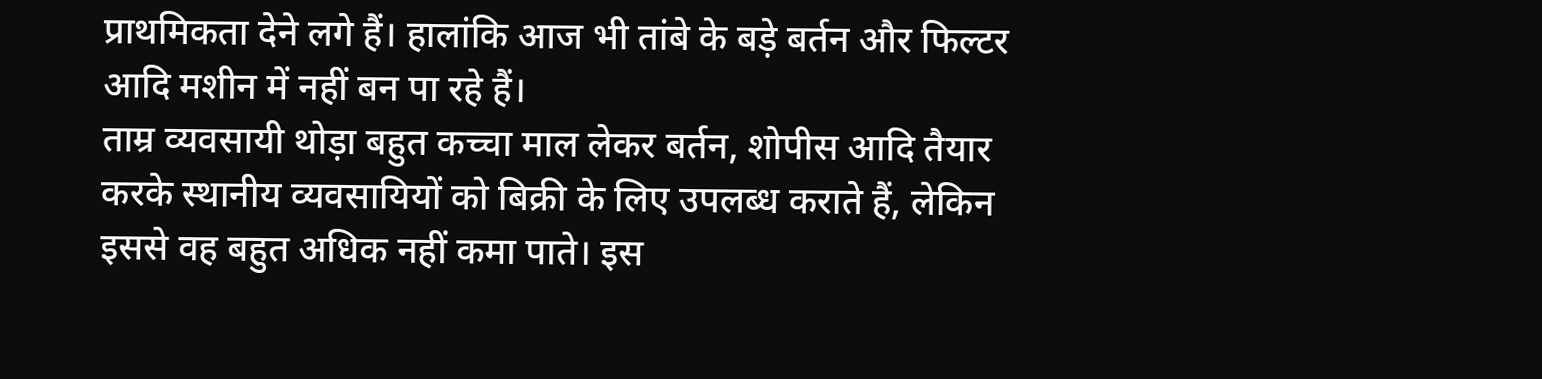प्राथमिकता देने लगे हैं। हालांकि आज भी तांबे के बड़े बर्तन और फिल्टर आदि मशीन में नहीं बन पा रहे हैं।
ताम्र व्यवसायी थोड़ा बहुत कच्चा माल लेकर बर्तन, शोपीस आदि तैयार करके स्थानीय व्यवसायियों को बिक्री के लिए उपलब्ध कराते हैं, लेकिन इससे वह बहुत अधिक नहीं कमा पाते। इस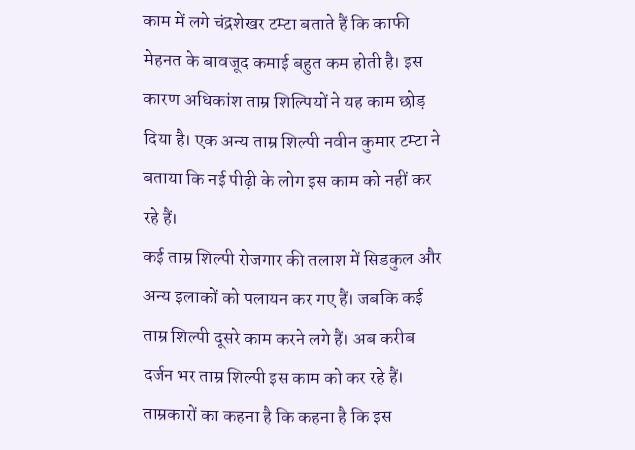काम में लगे चंद्रशेखर टम्टा बताते हैं कि काफी मेहनत के बावजूद कमाई बहुत कम होती है। इस कारण अधिकांश ताम्र शिल्पियों ने यह काम छोड़ दिया है। एक अन्य ताम्र शिल्पी नवीन कुमार टम्टा ने बताया कि नई पीढ़ी के लोग इस काम को नहीं कर रहे हैं।
कई ताम्र शिल्पी रोजगार की तलाश में सिडकुल और अन्य इलाकों को पलायन कर गए हैं। जबकि कई ताम्र शिल्पी दूसरे काम करने लगे हैं। अब करीब दर्जन भर ताम्र शिल्पी इस काम को कर रहे हैं। ताम्रकारों का कहना है कि कहना है कि इस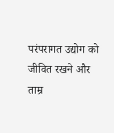परंपरागत उद्योग को जीवित रखने और ताम्र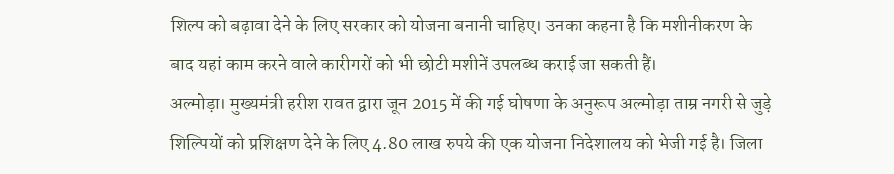शिल्प को बढ़ावा देने के लिए सरकार को योजना बनानी चाहिए। उनका कहना है कि मशीनीकरण के बाद यहां काम करने वाले कारीगरों को भी छोटी मशीनें उपलब्ध कराई जा सकती हैं।
अल्मोड़ा। मुख्यमंत्री हरीश रावत द्वारा जून 2015 में की गई घोषणा के अनुरूप अल्मोड़ा ताम्र नगरी से जुड़े शिल्पियों को प्रशिक्षण देने के लिए 4.80 लाख रुपये की एक योजना निदेशालय को भेजी गई है। जिला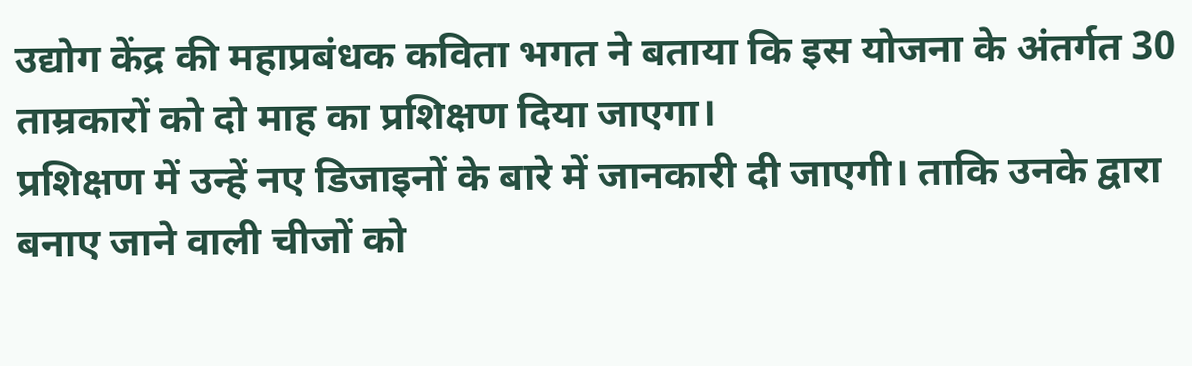उद्योग केंद्र की महाप्रबंधक कविता भगत ने बताया कि इस योजना के अंतर्गत 30 ताम्रकारों को दो माह का प्रशिक्षण दिया जाएगा।
प्रशिक्षण में उन्हें नए डिजाइनों के बारे में जानकारी दी जाएगी। ताकि उनके द्वारा बनाए जाने वाली चीजों को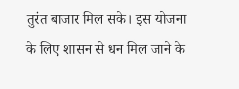तुरंत बाजार मिल सके। इस योजना के लिए शासन से धन मिल जाने के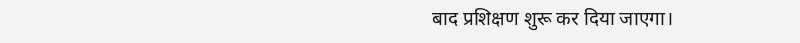बाद प्रशिक्षण शुरू कर दिया जाएगा।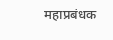महाप्रबंधक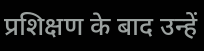प्रशिक्षण के बाद उन्हें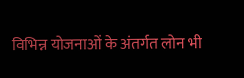विभिन्न योजनाओं के अंतर्गत लोन भी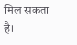मिल सकता है।